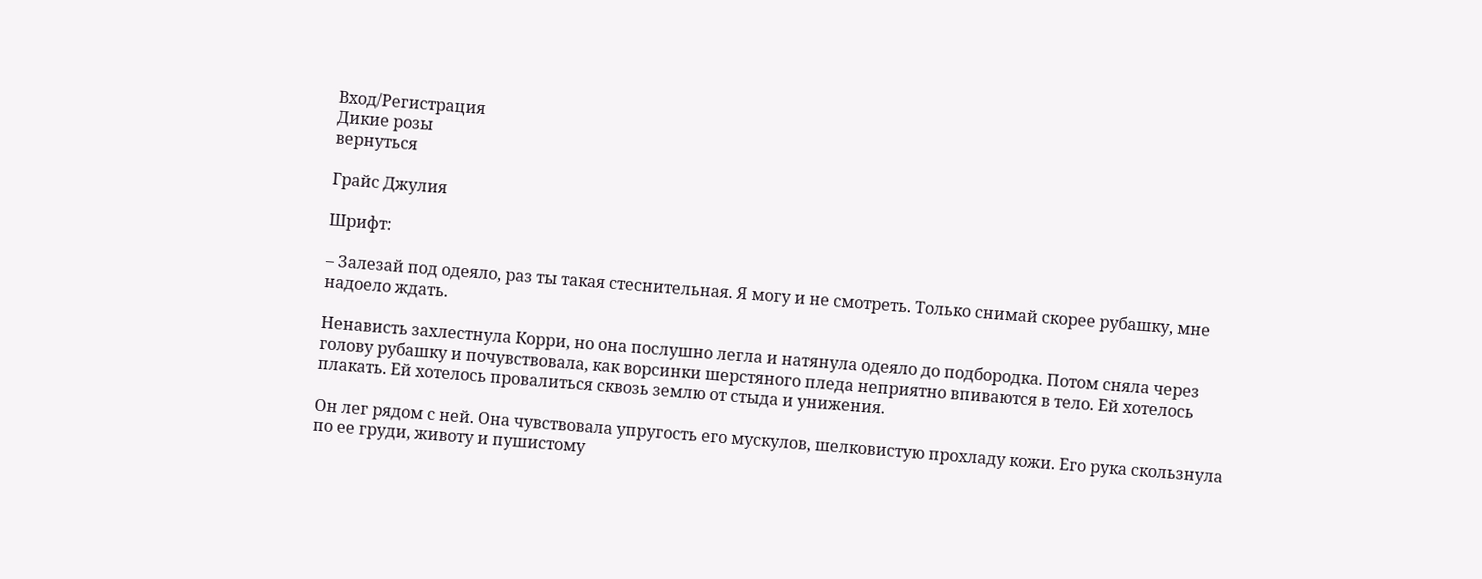Вход/Регистрация
Дикие розы
вернуться

Грайс Джулия

Шрифт:

– Залезай под одеяло, раз ты такая стеснительная. Я могу и не смотреть. Только снимай скорее рубашку, мне надоело ждать.

Ненависть захлестнула Корри, но она послушно легла и натянула одеяло до подбородка. Потом сняла через голову рубашку и почувствовала, как ворсинки шерстяного пледа неприятно впиваются в тело. Ей хотелось плакать. Ей хотелось провалиться сквозь землю от стыда и унижения.

Он лег рядом с ней. Она чувствовала упругость его мускулов, шелковистую прохладу кожи. Его рука скользнула по ее груди, животу и пушистому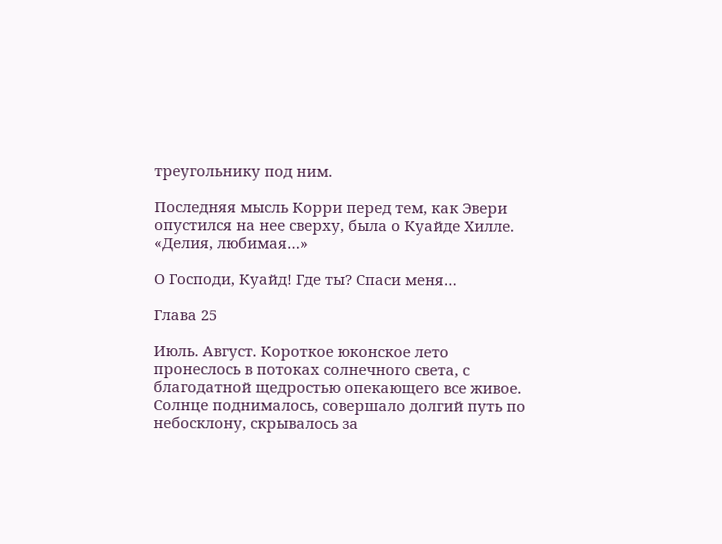треугольнику под ним.

Последняя мысль Корри перед тем, как Эвери опустился на нее сверху, была о Куайде Хилле. «Делия, любимая…»

О Господи, Куайд! Где ты? Спаси меня…

Глава 25

Июль. Август. Короткое юконское лето пронеслось в потоках солнечного света, с благодатной щедростью опекающего все живое. Солнце поднималось, совершало долгий путь по небосклону, скрывалось за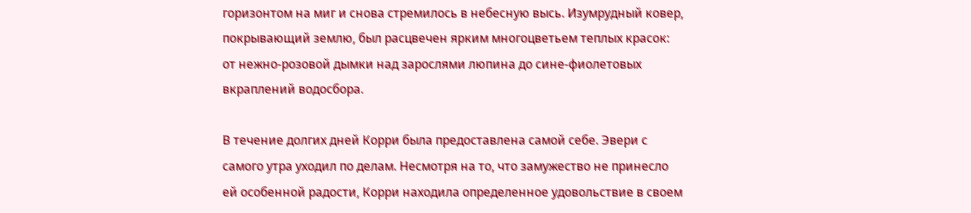горизонтом на миг и снова стремилось в небесную высь. Изумрудный ковер, покрывающий землю, был расцвечен ярким многоцветьем теплых красок: от нежно-розовой дымки над зарослями люпина до сине-фиолетовых вкраплений водосбора.

В течение долгих дней Корри была предоставлена самой себе. Эвери с самого утра уходил по делам. Несмотря на то, что замужество не принесло ей особенной радости, Корри находила определенное удовольствие в своем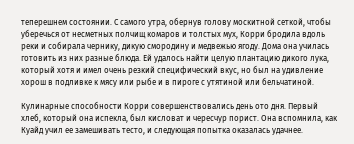теперешнем состоянии. С самого утра, обернув голову москитной сеткой, чтобы уберечься от несметных полчищ комаров и толстых мух, Корри бродила вдоль реки и собирала чернику, дикую смородину и медвежью ягоду. Дома она училась готовить из них разные блюда. Ей удалось найти целую плантацию дикого лука, который хотя и имел очень резкий специфический вкус, но был на удивление хорош в подливке к мясу или рыбе и в пироге с утятиной или бельчатиной.

Кулинарные способности Корри совершенствовались день ото дня. Первый хлеб, который она испекла, был кисловат и чересчур порист. Она вспомнила, как Куайд учил ее замешивать тесто, и следующая попытка оказалась удачнее.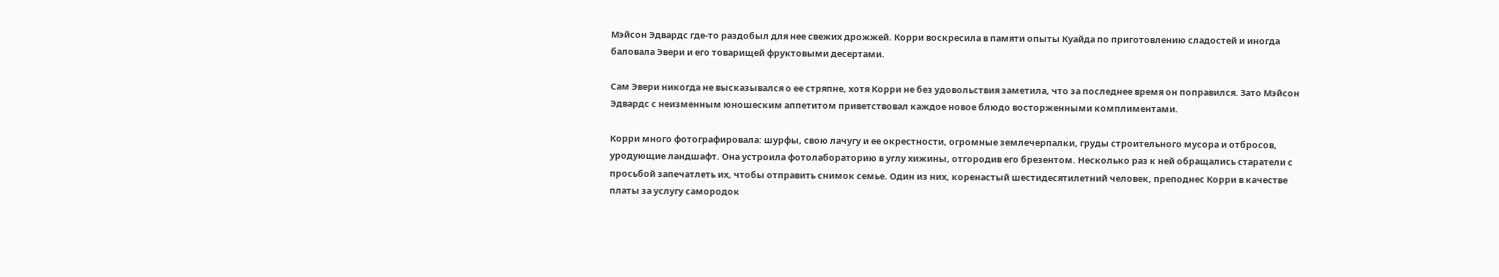Мэйсон Эдвардс где-то раздобыл для нее свежих дрожжей. Корри воскресила в памяти опыты Куайда по приготовлению сладостей и иногда баловала Эвери и его товарищей фруктовыми десертами.

Сам Эвери никогда не высказывался о ее стряпне, хотя Корри не без удовольствия заметила, что за последнее время он поправился. Зато Мэйсон Эдвардс с неизменным юношеским аппетитом приветствовал каждое новое блюдо восторженными комплиментами.

Корри много фотографировала: шурфы, свою лачугу и ее окрестности, огромные землечерпалки, груды строительного мусора и отбросов, уродующие ландшафт. Она устроила фотолабораторию в углу хижины, отгородив его брезентом. Несколько раз к ней обращались старатели с просьбой запечатлеть их, чтобы отправить снимок семье. Один из них, коренастый шестидесятилетний человек, преподнес Корри в качестве платы за услугу самородок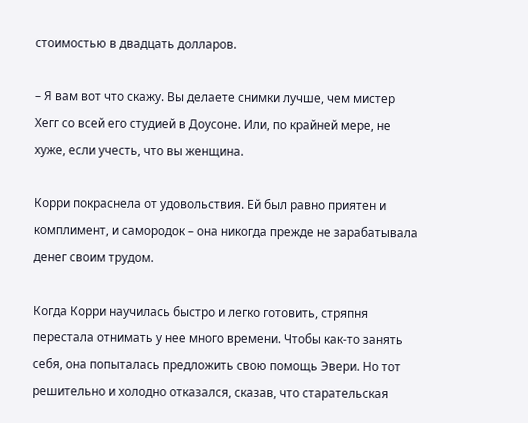стоимостью в двадцать долларов.

– Я вам вот что скажу. Вы делаете снимки лучше, чем мистер Хегг со всей его студией в Доусоне. Или, по крайней мере, не хуже, если учесть, что вы женщина.

Корри покраснела от удовольствия. Ей был равно приятен и комплимент, и самородок – она никогда прежде не зарабатывала денег своим трудом.

Когда Корри научилась быстро и легко готовить, стряпня перестала отнимать у нее много времени. Чтобы как-то занять себя, она попыталась предложить свою помощь Эвери. Но тот решительно и холодно отказался, сказав, что старательская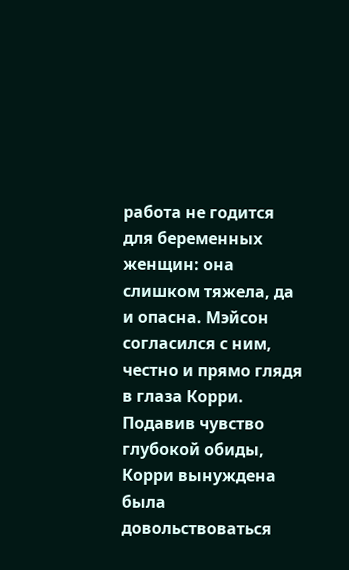работа не годится для беременных женщин: она слишком тяжела, да и опасна. Мэйсон согласился с ним, честно и прямо глядя в глаза Корри. Подавив чувство глубокой обиды, Корри вынуждена была довольствоваться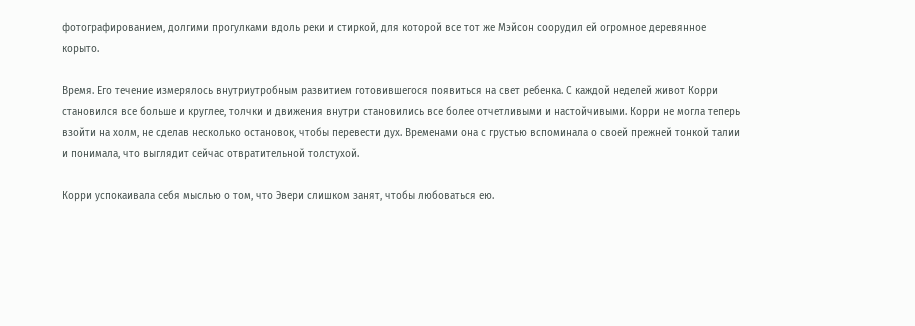фотографированием, долгими прогулками вдоль реки и стиркой, для которой все тот же Мэйсон соорудил ей огромное деревянное корыто.

Время. Его течение измерялось внутриутробным развитием готовившегося появиться на свет ребенка. С каждой неделей живот Корри становился все больше и круглее, толчки и движения внутри становились все более отчетливыми и настойчивыми. Корри не могла теперь взойти на холм, не сделав несколько остановок, чтобы перевести дух. Временами она с грустью вспоминала о своей прежней тонкой талии и понимала, что выглядит сейчас отвратительной толстухой.

Корри успокаивала себя мыслью о том, что Эвери слишком занят, чтобы любоваться ею.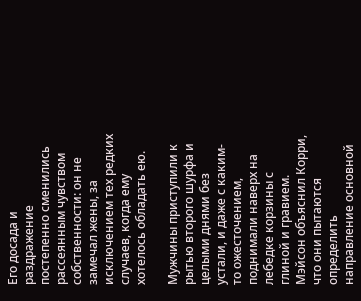Его досада и раздражение постепенно сменились рассеянным чувством собственности: он не замечал жены, за исключением тех редких случаев, когда ему хотелось обладать ею.

Мужчины приступили к рытью второго шурфа и целыми днями без устали, и даже с каким-то ожесточением, поднимали наверх на лебедке корзины с глиной и гравием. Мэйсон объяснил Корри, что они пытаются определить направление основной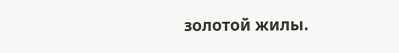золотой жилы.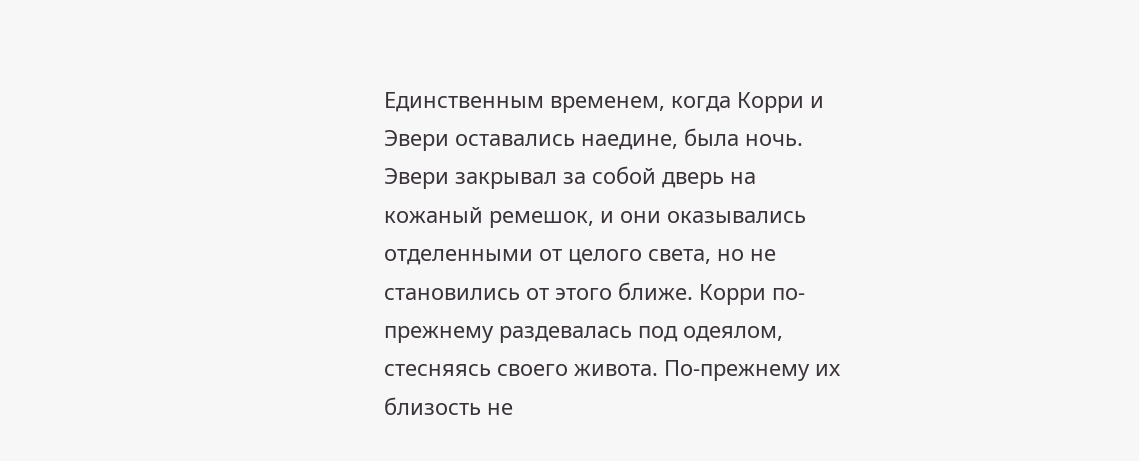Единственным временем, когда Корри и Эвери оставались наедине, была ночь. Эвери закрывал за собой дверь на кожаный ремешок, и они оказывались отделенными от целого света, но не становились от этого ближе. Корри по-прежнему раздевалась под одеялом, стесняясь своего живота. По-прежнему их близость не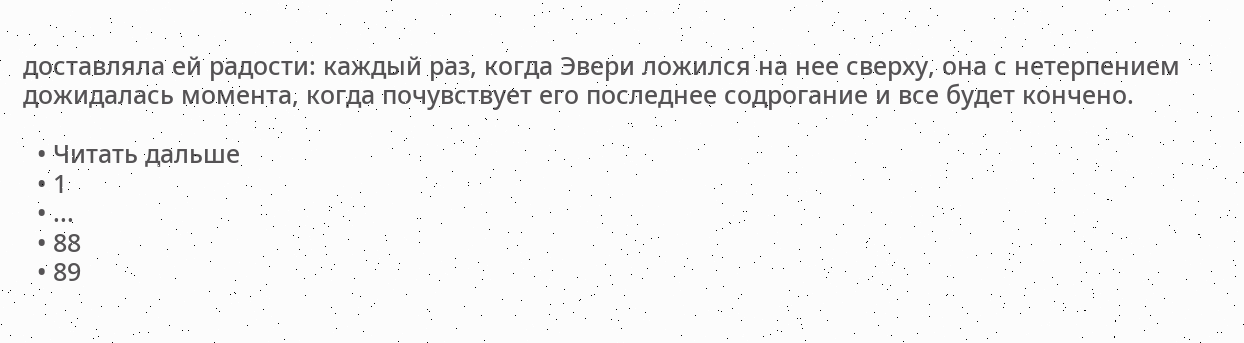доставляла ей радости: каждый раз, когда Эвери ложился на нее сверху, она с нетерпением дожидалась момента, когда почувствует его последнее содрогание и все будет кончено.

  • Читать дальше
  • 1
  • ...
  • 88
  • 89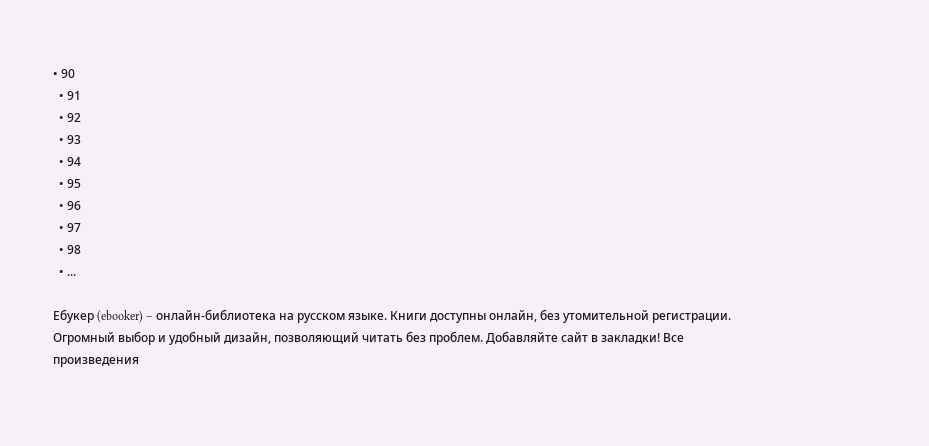• 90
  • 91
  • 92
  • 93
  • 94
  • 95
  • 96
  • 97
  • 98
  • ...

Ебукер (ebooker) – онлайн-библиотека на русском языке. Книги доступны онлайн, без утомительной регистрации. Огромный выбор и удобный дизайн, позволяющий читать без проблем. Добавляйте сайт в закладки! Все произведения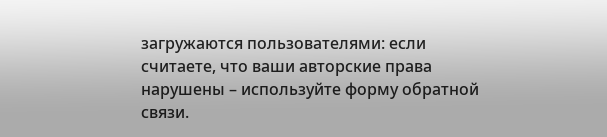загружаются пользователями: если считаете, что ваши авторские права нарушены – используйте форму обратной связи.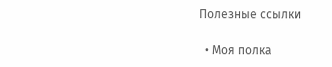Полезные ссылки

  • Моя полка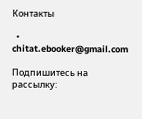Контакты

  • chitat.ebooker@gmail.com

Подпишитесь на рассылку: